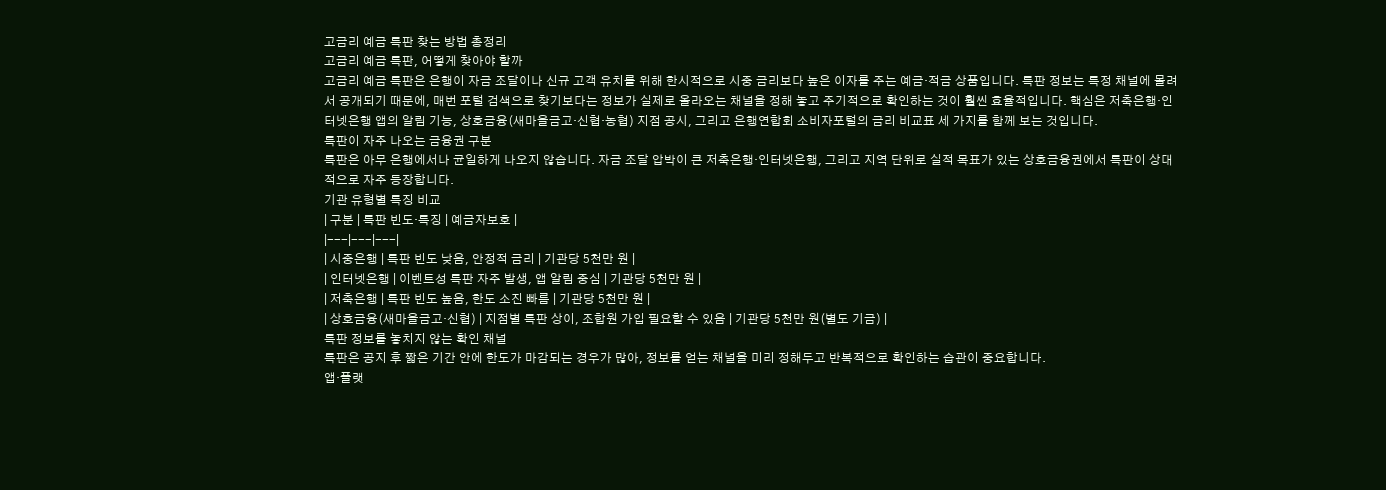고금리 예금 특판 찾는 방법 총정리
고금리 예금 특판, 어떻게 찾아야 할까
고금리 예금 특판은 은행이 자금 조달이나 신규 고객 유치를 위해 한시적으로 시중 금리보다 높은 이자를 주는 예금·적금 상품입니다. 특판 정보는 특정 채널에 몰려서 공개되기 때문에, 매번 포털 검색으로 찾기보다는 정보가 실제로 올라오는 채널을 정해 놓고 주기적으로 확인하는 것이 훨씬 효율적입니다. 핵심은 저축은행·인터넷은행 앱의 알림 기능, 상호금융(새마을금고·신협·농협) 지점 공시, 그리고 은행연합회 소비자포털의 금리 비교표 세 가지를 함께 보는 것입니다.
특판이 자주 나오는 금융권 구분
특판은 아무 은행에서나 균일하게 나오지 않습니다. 자금 조달 압박이 큰 저축은행·인터넷은행, 그리고 지역 단위로 실적 목표가 있는 상호금융권에서 특판이 상대적으로 자주 등장합니다.
기관 유형별 특징 비교
| 구분 | 특판 빈도·특징 | 예금자보호 |
|---|---|---|
| 시중은행 | 특판 빈도 낮음, 안정적 금리 | 기관당 5천만 원 |
| 인터넷은행 | 이벤트성 특판 자주 발생, 앱 알림 중심 | 기관당 5천만 원 |
| 저축은행 | 특판 빈도 높음, 한도 소진 빠름 | 기관당 5천만 원 |
| 상호금융(새마을금고·신협) | 지점별 특판 상이, 조합원 가입 필요할 수 있음 | 기관당 5천만 원(별도 기금) |
특판 정보를 놓치지 않는 확인 채널
특판은 공지 후 짧은 기간 안에 한도가 마감되는 경우가 많아, 정보를 얻는 채널을 미리 정해두고 반복적으로 확인하는 습관이 중요합니다.
앱·플랫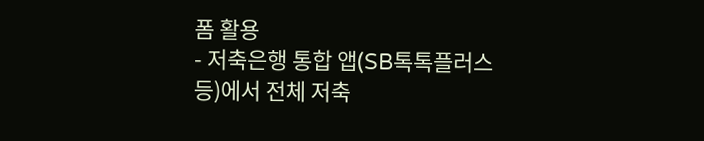폼 활용
- 저축은행 통합 앱(SB톡톡플러스 등)에서 전체 저축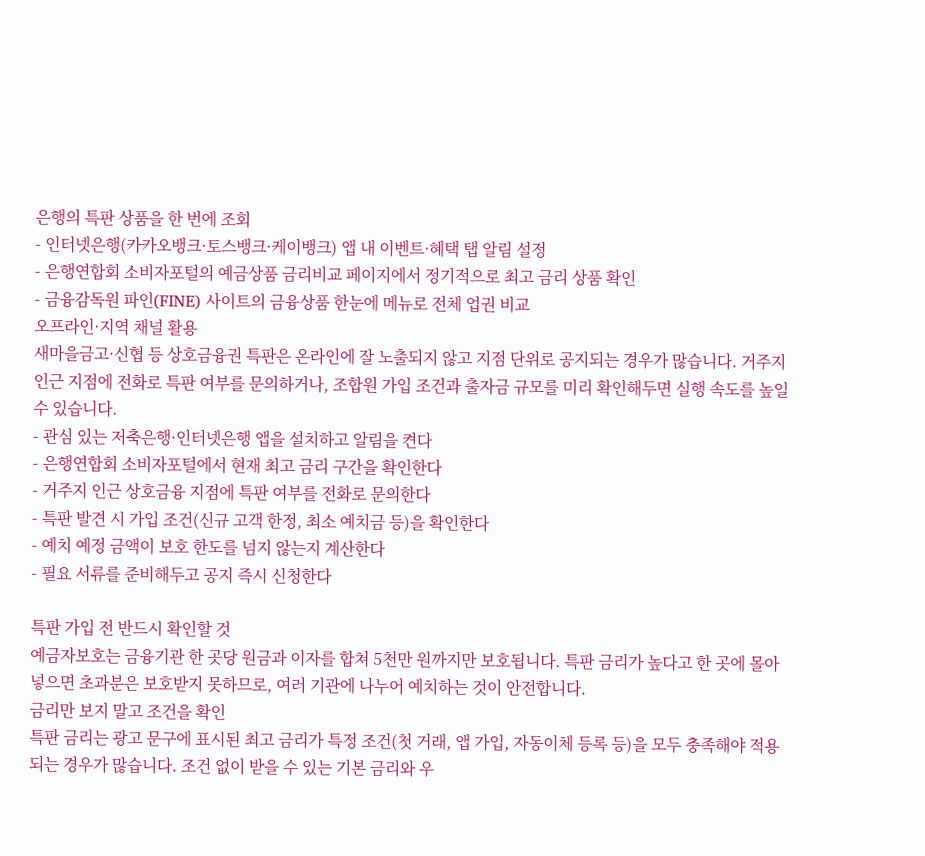은행의 특판 상품을 한 번에 조회
- 인터넷은행(카카오뱅크·토스뱅크·케이뱅크) 앱 내 이벤트·혜택 탭 알림 설정
- 은행연합회 소비자포털의 예금상품 금리비교 페이지에서 정기적으로 최고 금리 상품 확인
- 금융감독원 파인(FINE) 사이트의 금융상품 한눈에 메뉴로 전체 업권 비교
오프라인·지역 채널 활용
새마을금고·신협 등 상호금융권 특판은 온라인에 잘 노출되지 않고 지점 단위로 공지되는 경우가 많습니다. 거주지 인근 지점에 전화로 특판 여부를 문의하거나, 조합원 가입 조건과 출자금 규모를 미리 확인해두면 실행 속도를 높일 수 있습니다.
- 관심 있는 저축은행·인터넷은행 앱을 설치하고 알림을 켠다
- 은행연합회 소비자포털에서 현재 최고 금리 구간을 확인한다
- 거주지 인근 상호금융 지점에 특판 여부를 전화로 문의한다
- 특판 발견 시 가입 조건(신규 고객 한정, 최소 예치금 등)을 확인한다
- 예치 예정 금액이 보호 한도를 넘지 않는지 계산한다
- 필요 서류를 준비해두고 공지 즉시 신청한다

특판 가입 전 반드시 확인할 것
예금자보호는 금융기관 한 곳당 원금과 이자를 합쳐 5천만 원까지만 보호됩니다. 특판 금리가 높다고 한 곳에 몰아 넣으면 초과분은 보호받지 못하므로, 여러 기관에 나누어 예치하는 것이 안전합니다.
금리만 보지 말고 조건을 확인
특판 금리는 광고 문구에 표시된 최고 금리가 특정 조건(첫 거래, 앱 가입, 자동이체 등록 등)을 모두 충족해야 적용되는 경우가 많습니다. 조건 없이 받을 수 있는 기본 금리와 우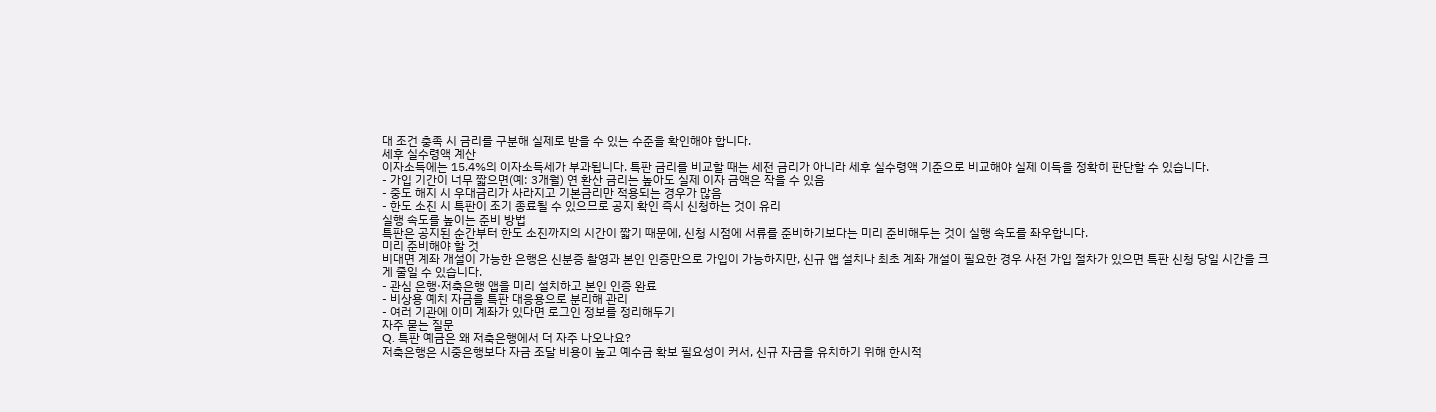대 조건 충족 시 금리를 구분해 실제로 받을 수 있는 수준을 확인해야 합니다.
세후 실수령액 계산
이자소득에는 15.4%의 이자소득세가 부과됩니다. 특판 금리를 비교할 때는 세전 금리가 아니라 세후 실수령액 기준으로 비교해야 실제 이득을 정확히 판단할 수 있습니다.
- 가입 기간이 너무 짧으면(예: 3개월) 연 환산 금리는 높아도 실제 이자 금액은 작을 수 있음
- 중도 해지 시 우대금리가 사라지고 기본금리만 적용되는 경우가 많음
- 한도 소진 시 특판이 조기 종료될 수 있으므로 공지 확인 즉시 신청하는 것이 유리
실행 속도를 높이는 준비 방법
특판은 공지된 순간부터 한도 소진까지의 시간이 짧기 때문에, 신청 시점에 서류를 준비하기보다는 미리 준비해두는 것이 실행 속도를 좌우합니다.
미리 준비해야 할 것
비대면 계좌 개설이 가능한 은행은 신분증 촬영과 본인 인증만으로 가입이 가능하지만, 신규 앱 설치나 최초 계좌 개설이 필요한 경우 사전 가입 절차가 있으면 특판 신청 당일 시간을 크게 줄일 수 있습니다.
- 관심 은행·저축은행 앱을 미리 설치하고 본인 인증 완료
- 비상용 예치 자금을 특판 대응용으로 분리해 관리
- 여러 기관에 이미 계좌가 있다면 로그인 정보를 정리해두기
자주 묻는 질문
Q. 특판 예금은 왜 저축은행에서 더 자주 나오나요?
저축은행은 시중은행보다 자금 조달 비용이 높고 예수금 확보 필요성이 커서, 신규 자금을 유치하기 위해 한시적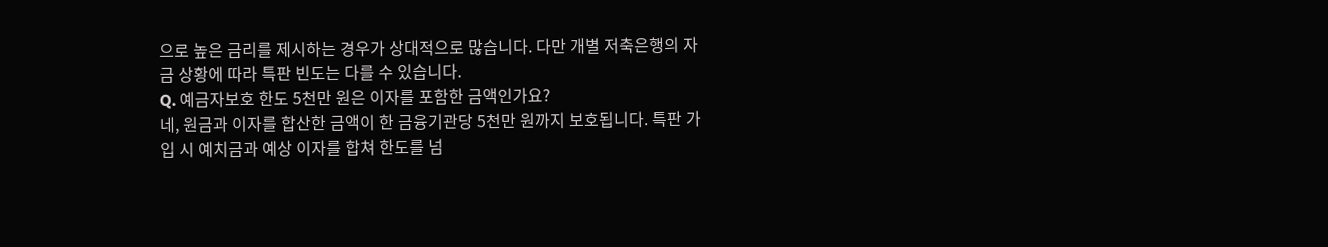으로 높은 금리를 제시하는 경우가 상대적으로 많습니다. 다만 개별 저축은행의 자금 상황에 따라 특판 빈도는 다를 수 있습니다.
Q. 예금자보호 한도 5천만 원은 이자를 포함한 금액인가요?
네, 원금과 이자를 합산한 금액이 한 금융기관당 5천만 원까지 보호됩니다. 특판 가입 시 예치금과 예상 이자를 합쳐 한도를 넘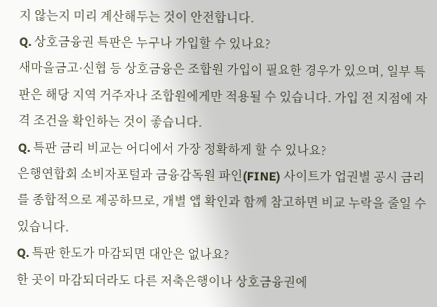지 않는지 미리 계산해두는 것이 안전합니다.
Q. 상호금융권 특판은 누구나 가입할 수 있나요?
새마을금고·신협 등 상호금융은 조합원 가입이 필요한 경우가 있으며, 일부 특판은 해당 지역 거주자나 조합원에게만 적용될 수 있습니다. 가입 전 지점에 자격 조건을 확인하는 것이 좋습니다.
Q. 특판 금리 비교는 어디에서 가장 정확하게 할 수 있나요?
은행연합회 소비자포털과 금융감독원 파인(FINE) 사이트가 업권별 공시 금리를 종합적으로 제공하므로, 개별 앱 확인과 함께 참고하면 비교 누락을 줄일 수 있습니다.
Q. 특판 한도가 마감되면 대안은 없나요?
한 곳이 마감되더라도 다른 저축은행이나 상호금융권에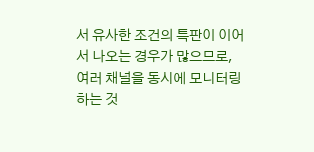서 유사한 조건의 특판이 이어서 나오는 경우가 많으므로, 여러 채널을 동시에 모니터링하는 것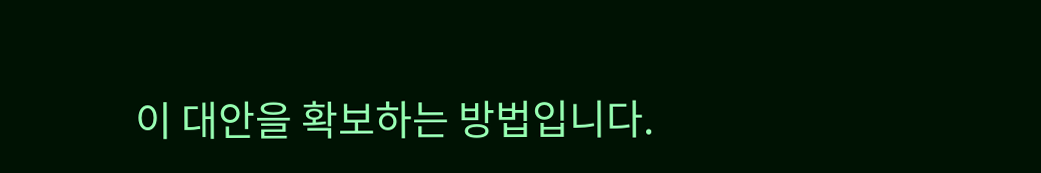이 대안을 확보하는 방법입니다.